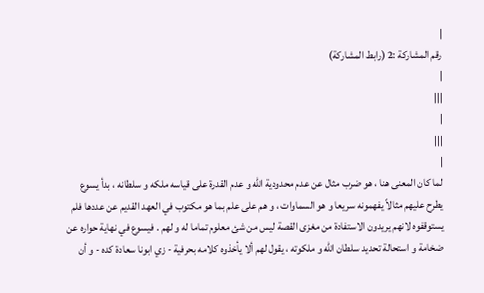|
رقم المشاركة :2 (رابط المشاركة)
|
|||
|
|||
|
لما كان المعنى هنا ، هو ضرب مثال عن عدم محدودية الله و عدم القدرة على قياسه ملكه و سلطانه ، بدأ يسوع يطرح عليهم مثالاً يفهمونه سريعا و هو السماوات ، و هم على علم بما هو مكتوب في العهد القديم عن عددها فلم يستوقفوه لانهم يريدون الاستفادة من مغزى القصة ليس من شئ معلوم تماما له و لهم . فيسوع في نهاية حواره عن ضخامة و استحالة تحديد سلطان الله و ملكوته ، يقول لهم ألا يأخذوه كلامه بحرفية - زي ابونا سعادة كده - و أن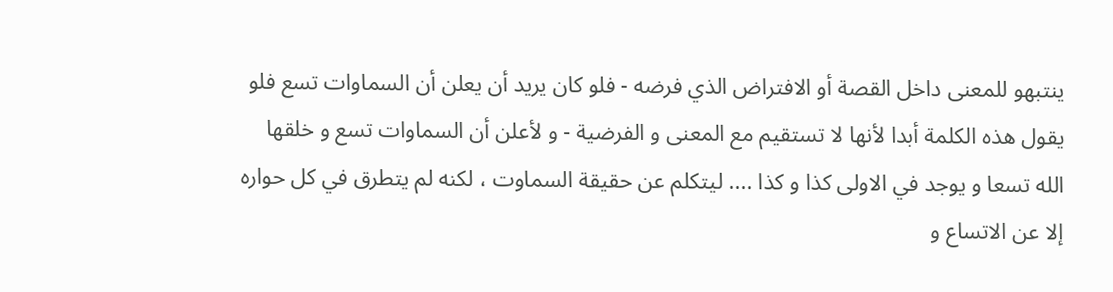ينتبهو للمعنى داخل القصة أو الافتراض الذي فرضه - فلو كان يريد أن يعلن أن السماوات تسع فلو يقول هذه الكلمة أبدا لأنها لا تستقيم مع المعنى و الفرضية - و لأعلن أن السماوات تسع و خلقها الله تسعا و يوجد في الاولى كذا و كذا .... ليتكلم عن حقيقة السماوت ، لكنه لم يتطرق في كل حواره إلا عن الاتساع و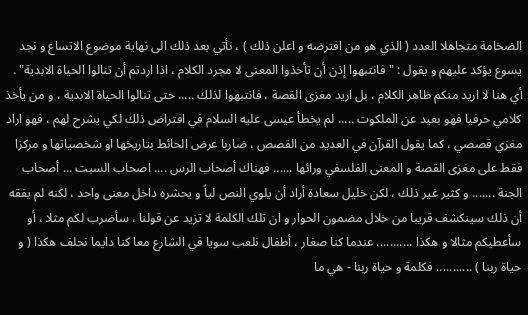الضخامة متجاهلا العدد ( الذي هو من افترضه و اعلن ذلك ) ، نأتي بعد ذلك الى نهاية موضوع الاتساع و نجد يسوع يؤكد عليهم و يقول : " فانتبهوا إذن أن تأخذوا المعنى لا مجرد الكلام ، اذا اردتم أن تنالوا الحياة الابدية" . أي هنا لا اريد منكم ظاهر الكلام ، بل اريد مغزى القصة ، فانتبهوا لذلك ..... حتى تنالوا الحياة الابدية ، و من يأخذ كلامي حرفيا فهو بعيد عن الملكوت ..... لم يخطأ عيسى عليه السلام في افتراض ذلك لكي يشرح لهم ، فهو اراد مغزي قصصي ، كما يقول القرآن في العديد من القصص ، ضاربا عرض الحائط بتاريخها او شخصياتها و مركزا فقط على مغزى القصة و المعنى الفلسفي ورائها ...... فهناك أصحاب الرس .... اصحاب السبت ... أصحاب الجنة ....... و كثير غير ذلك ، لكن خليل سعادة أراد أن يلوي النص لياً و يحشره داخل معنى واحد ، لكنه لم يفقه أن ذلك سينكشف قريبا من خلال مضمون الحوار و ان تلك الكلمة لا تزيد عن قولنا ، سأضرب لكم مثلا ، أو سأعطيكم مثالا و هكذا ........... عندما كنا صغار ، أطفال نلعب سويا في الشارع معا كنا دايما نحلف هكذا ( و حياة ربنا ) ........... فكلمة و حياة ربنا - هي ما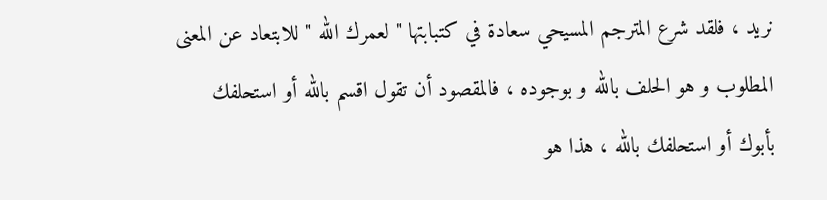نريد ، فلقد شرع المترجم المسيحي سعادة في كتبابتها " لعمرك الله " للابتعاد عن المعنى المطلوب و هو الحلف بالله و بوجوده ، فالمقصود أن تقول اقسم بالله أو استحلفك بأبوك أو استحلفك بالله ، هذا هو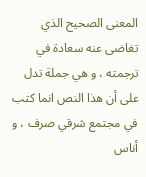المعنى الصحيح الذي تغاضى عنه سعادة في ترجمته ، و هي جملة تدل على أن هذا النص انما كتب في مجتمع شرقي صرف ، و أناس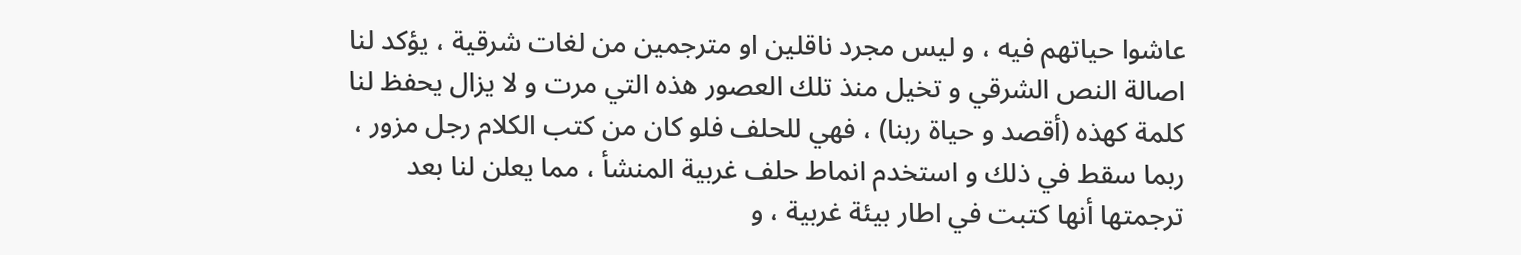عاشوا حياتهم فيه ، و ليس مجرد ناقلين او مترجمين من لغات شرقية ، يؤكد لنا اصالة النص الشرقي و تخيل منذ تلك العصور هذه التي مرت و لا يزال يحفظ لنا كلمة كهذه (أقصد و حياة ربنا) ، فهي للحلف فلو كان من كتب الكلام رجل مزور ، ربما سقط في ذلك و استخدم انماط حلف غربية المنشأ ، مما يعلن لنا بعد ترجمتها أنها كتبت في اطار بيئة غربية ، و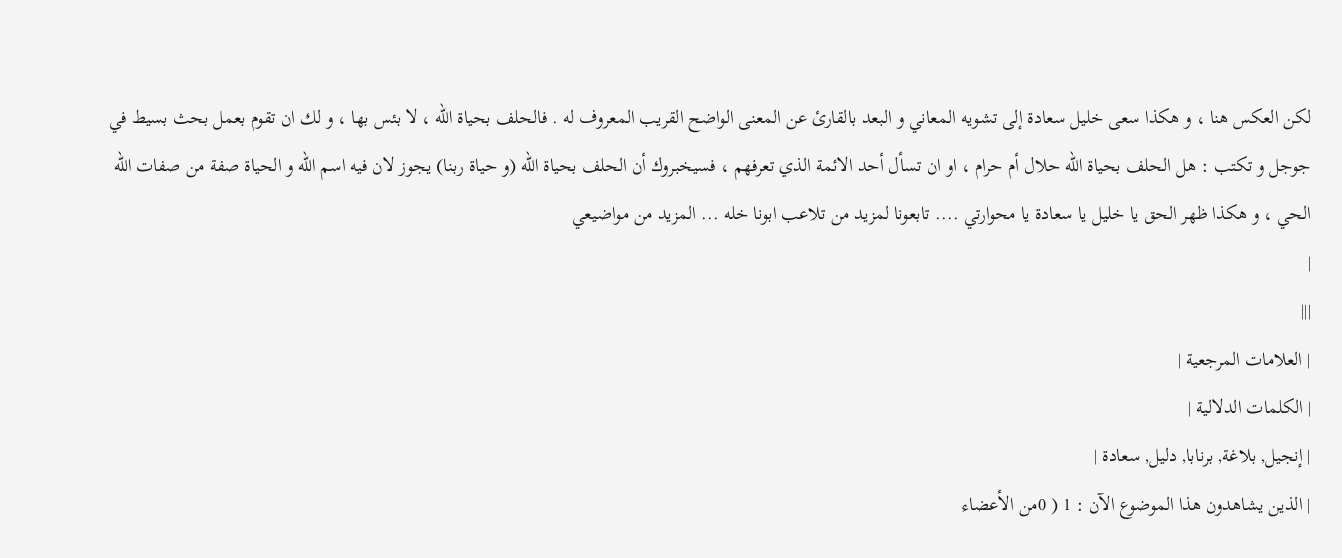لكن العكس هنا ، و هكذا سعى خليل سعادة إلى تشويه المعاني و البعد بالقارئ عن المعنى الواضح القريب المعروف له . فالحلف بحياة الله ، لا بئس بها ، و لك ان تقوم بعمل بحث بسيط في جوجل و تكتب : هل الحلف بحياة الله حلال أم حرام ، او ان تسأل أحد الائمة الذي تعرفهم ، فسيخبروك أن الحلف بحياة الله (و حياة ربنا) يجوز لان فيه اسم الله و الحياة صفة من صفات الله الحي ، و هكذا ظهر الحق يا خليل يا سعادة يا محوارتي .... تابعونا لمزيد من تلاعب ابونا خله ... المزيد من مواضيعي
|
|||
| العلامات المرجعية |
| الكلمات الدلالية |
| إنجيل, بلاغة, برنابا, دليل, سعادة |
| الذين يشاهدون هذا الموضوع الآن : 1 ( 0من الأعضاء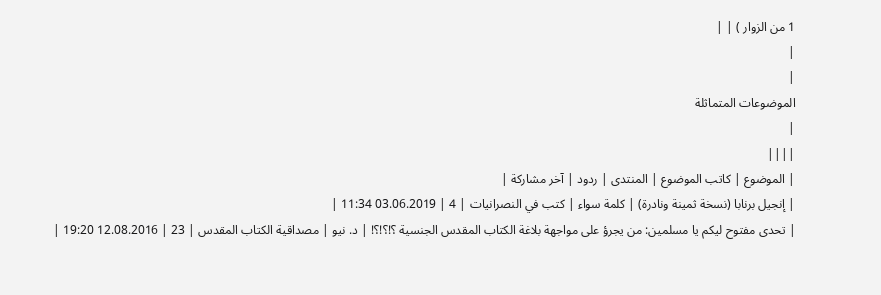1 من الزوار ) | |
|
|
الموضوعات المتماثلة
|
||||
| الموضوع | كاتب الموضوع | المنتدى | ردود | آخر مشاركة |
| إنجيل برنابا (نسخة ثمينة ونادرة) | كلمة سواء | كتب في النصرانيات | 4 | 03.06.2019 11:34 |
| تحدى مفتوح ليكم يا مسلمين: من يجرؤ على مواجهة بلاغة الكتاب المقدس الجنسية ؟!؟!؟! | د. نيو | مصداقية الكتاب المقدس | 23 | 12.08.2016 19:20 |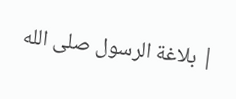| بلاغة الرسول صلى الله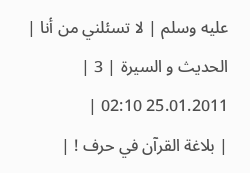عليه وسلم | لا تسئلني من أنا | الحديث و السيرة | 3 | 25.01.2011 02:10 |
| بلاغة القرآن في حرف ! |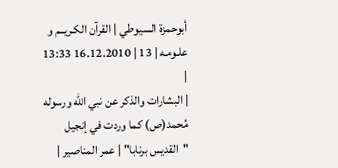أبوحمزة السيوطي | القرآن الكـريــم و علـومـه | 13 | 16.12.2010 13:33 |
| البشارات والذكر عن نبي الله ورسوله مُحمد(ص) كما وردت في إنجيل "القديس برنابا" | عمر المناصير |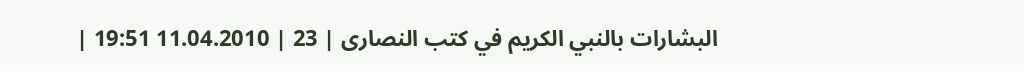البشارات بالنبي الكريم في كتب النصارى | 23 | 11.04.2010 19:51 |